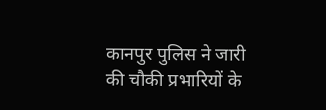कानपुर पुलिस ने जारी की चौकी प्रभारियों के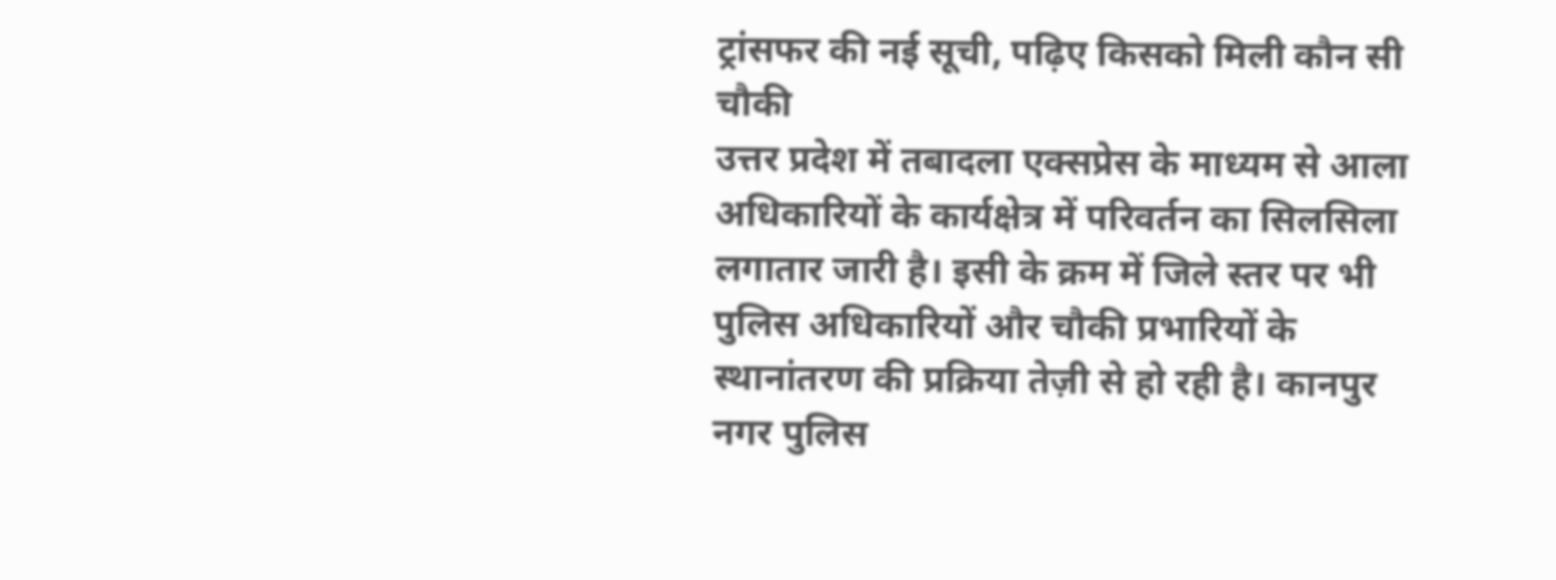ट्रांसफर की नई सूची, पढ़िए किसको मिली कौन सी चौकी
उत्तर प्रदेश में तबादला एक्सप्रेस के माध्यम से आला अधिकारियों के कार्यक्षेत्र में परिवर्तन का सिलसिला लगातार जारी है। इसी के क्रम में जिले स्तर पर भी पुलिस अधिकारियों और चौकी प्रभारियों के स्थानांतरण की प्रक्रिया तेज़ी से हो रही है। कानपुर नगर पुलिस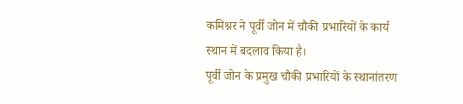कमिश्नर ने पूर्वी जोन में चौकी प्रभारियों के कार्य स्थान में बदलाव किया है।
पूर्वी जोन के प्रमुख चौकी प्रभारियों के स्थानांतरण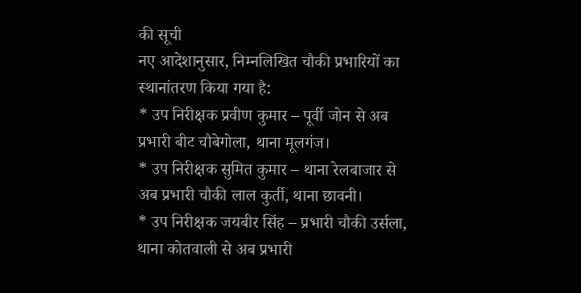की सूची
नए आदेशानुसार, निम्नलिखित चौकी प्रभारियों का स्थानांतरण किया गया है:
* उप निरीक्षक प्रवीण कुमार – पूर्वी जोन से अब प्रभारी बीट चौबेगोला, थाना मूलगंज।
* उप निरीक्षक सुमित कुमार – थाना रेलबाजार से अब प्रभारी चौकी लाल कुर्ती, थाना छावनी।
* उप निरीक्षक जयबीर सिंह – प्रभारी चौकी उर्सला, थाना कोतवाली से अब प्रभारी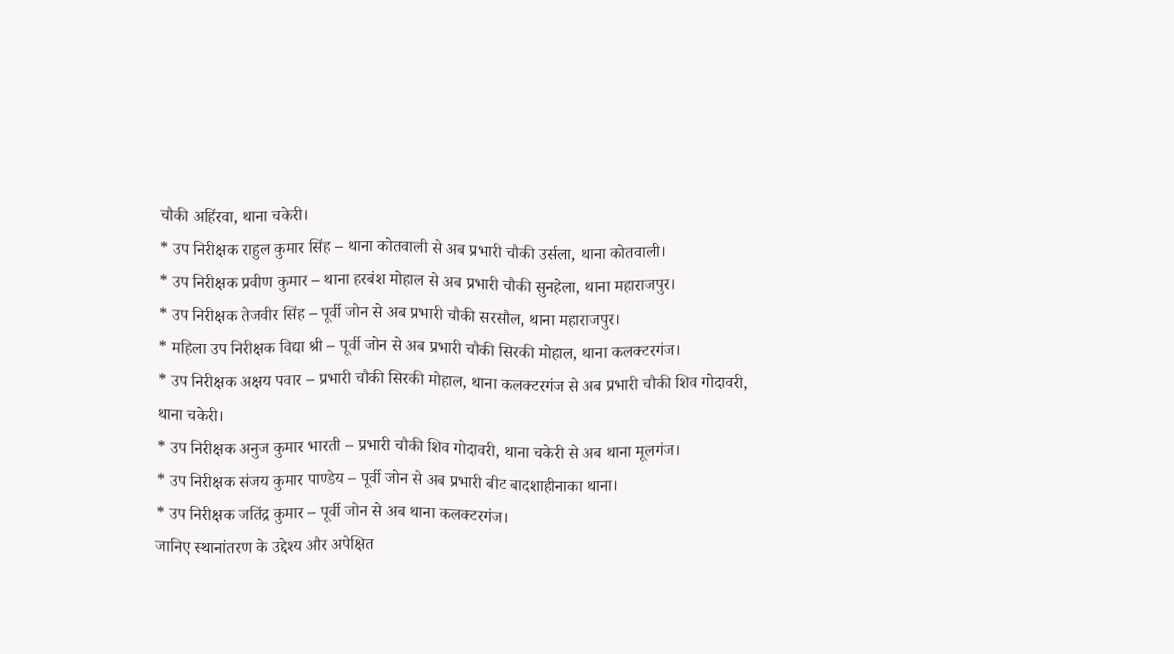चौकी अहिंरवा, थाना चकेरी।
* उप निरीक्षक राहुल कुमार सिंह – थाना कोतवाली से अब प्रभारी चौकी उर्सला, थाना कोतवाली।
* उप निरीक्षक प्रवीण कुमार – थाना हरबंश मोहाल से अब प्रभारी चौकी सुनहेला, थाना महाराजपुर।
* उप निरीक्षक तेजवीर सिंह – पूर्वी जोन से अब प्रभारी चौकी सरसौल, थाना महाराजपुर।
* महिला उप निरीक्षक विद्या श्री – पूर्वी जोन से अब प्रभारी चौकी सिरकी मोहाल, थाना कलक्टरगंज।
* उप निरीक्षक अक्षय पवार – प्रभारी चौकी सिरकी मोहाल, थाना कलक्टरगंज से अब प्रभारी चौकी शिव गोदावरी, थाना चकेरी।
* उप निरीक्षक अनुज कुमार भारती – प्रभारी चौकी शिव गोदावरी, थाना चकेरी से अब थाना मूलगंज।
* उप निरीक्षक संजय कुमार पाण्डेय – पूर्वी जोन से अब प्रभारी बीट बादशाहीनाका थाना।
* उप निरीक्षक जतिंद्र कुमार – पूर्वी जोन से अब थाना कलक्टरगंज।
जानिए स्थानांतरण के उद्देश्य और अपेक्षित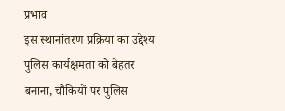प्रभाव
इस स्थानांतरण प्रक्रिया का उद्देश्य पुलिस कार्यक्षमता को बेहतर बनाना, चौकियों पर पुलिस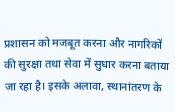प्रशासन को मजबूत करना और नागरिकों की सुरक्षा तथा सेवा में सुधार करना बताया जा रहा है। इसके अलावा, स्थानांतरण के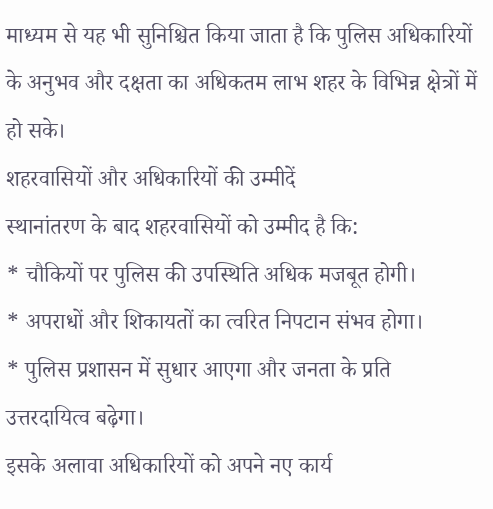माध्यम से यह भी सुनिश्चित किया जाता है कि पुलिस अधिकारियों के अनुभव और दक्षता का अधिकतम लाभ शहर के विभिन्न क्षेत्रों में हो सके।
शहरवासियों और अधिकारियों की उम्मीदें
स्थानांतरण के बाद शहरवासियों को उम्मीद है कि:
* चौकियों पर पुलिस की उपस्थिति अधिक मजबूत होगी।
* अपराधों और शिकायतों का त्वरित निपटान संभव होगा।
* पुलिस प्रशासन में सुधार आएगा और जनता के प्रति उत्तरदायित्व बढ़ेगा।
इसके अलावा अधिकारियों को अपने नए कार्य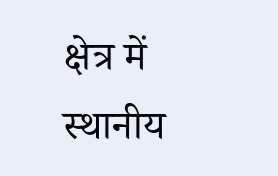क्षेत्र में स्थानीय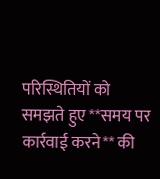परिस्थितियों को समझते हुए **समय पर कार्रवाई करने** की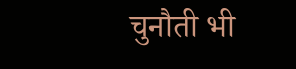चुनौती भी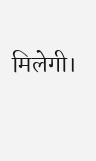मिलेगी।